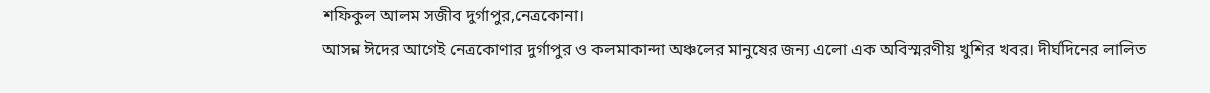শফিকুল আলম সজীব দুর্গাপুর,নেত্রকোনা।
আসন্ন ঈদের আগেই নেত্রকোণার দুর্গাপুর ও কলমাকান্দা অঞ্চলের মানুষের জন্য এলো এক অবিস্মরণীয় খুশির খবর। দীর্ঘদিনের লালিত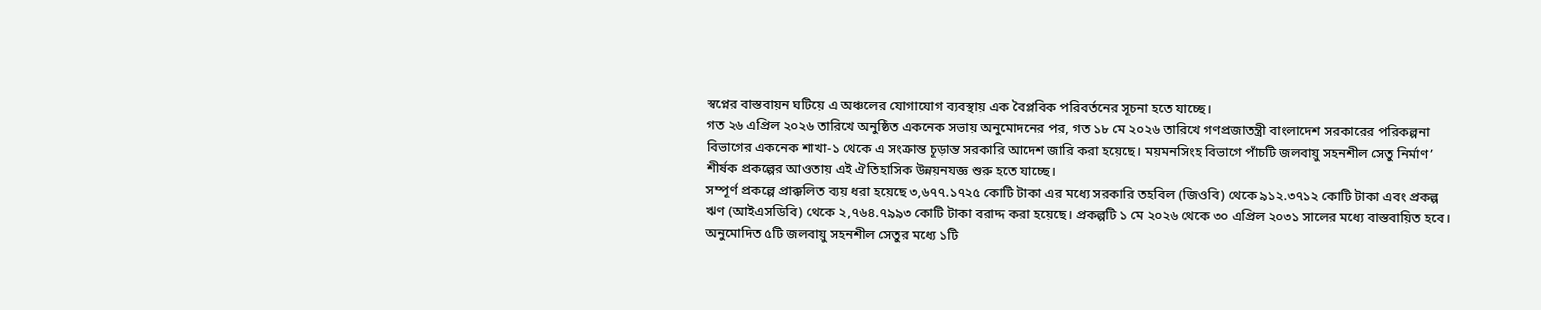স্বপ্নের বাস্তবায়ন ঘটিয়ে এ অঞ্চলের যোগাযোগ ব্যবস্থায় এক বৈপ্লবিক পরিবর্তনের সূচনা হতে যাচ্ছে।
গত ২৬ এপ্রিল ২০২৬ তারিখে অনুষ্ঠিত একনেক সভায় অনুমোদনের পর, গত ১৮ মে ২০২৬ তারিখে গণপ্রজাতন্ত্রী বাংলাদেশ সরকারের পরিকল্পনা বিভাগের একনেক শাখা-১ থেকে এ সংক্রান্ত চূড়ান্ত সরকারি আদেশ জারি করা হয়েছে। ময়মনসিংহ বিভাগে পাঁচটি জলবায়ু সহনশীল সেতু নির্মাণ’ শীর্ষক প্রকল্পের আওতায় এই ঐতিহাসিক উন্নয়নযজ্ঞ শুরু হতে যাচ্ছে।
সম্পূর্ণ প্রকল্পে প্রাক্কলিত ব্যয় ধরা হয়েছে ৩,৬৭৭.১৭২৫ কোটি টাকা এর মধ্যে সরকারি তহবিল (জিওবি) থেকে ৯১২.৩৭১২ কোটি টাকা এবং প্রকল্প ঋণ (আইএসডিবি) থেকে ২,৭৬৪.৭৯৯৩ কোটি টাকা বরাদ্দ করা হয়েছে। প্রকল্পটি ১ মে ২০২৬ থেকে ৩০ এপ্রিল ২০৩১ সালের মধ্যে বাস্তবায়িত হবে।
অনুমোদিত ৫টি জলবায়ু সহনশীল সেতুর মধ্যে ১টি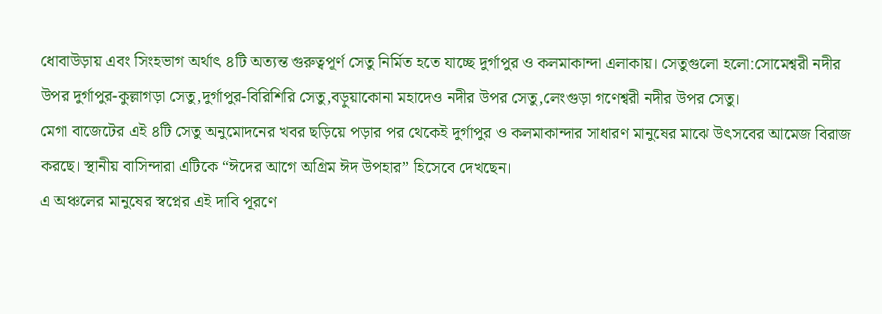ধোবাউড়ায় এবং সিংহভাগ অর্থাৎ ৪টি অত্যন্ত গুরুত্বপূর্ণ সেতু নির্মিত হতে যাচ্ছে দুর্গাপুর ও কলমাকান্দা এলাকায়। সেতুগুলো হলো:সোমেশ্বরী নদীর উপর দুর্গাপুর-কুল্লাগড়া সেতু,দুর্গাপুর-বিরিশিরি সেতু,বড়ুয়াকোনা মহাদেও নদীর উপর সেতু,লেংগুড়া গণেশ্বরী নদীর উপর সেতু।
মেগা বাজেটের এই ৪টি সেতু অনুমোদনের খবর ছড়িয়ে পড়ার পর থেকেই দুর্গাপুর ও কলমাকান্দার সাধারণ মানুষের মাঝে উৎসবের আমেজ বিরাজ করছে। স্থানীয় বাসিন্দারা এটিকে “ঈদের আগে অগ্রিম ঈদ উপহার” হিসেবে দেখছেন।
এ অঞ্চলের মানুষের স্বপ্নের এই দাবি পূরণে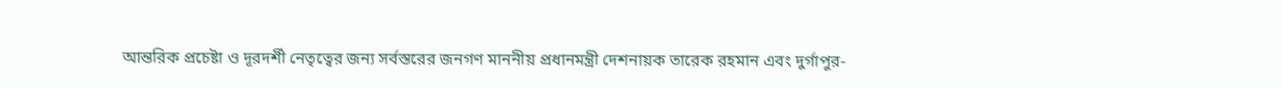আন্তরিক প্রচেষ্টা ও দূরদর্শী নেতৃত্বের জন্য সর্বস্তরের জনগণ মাননীয় প্রধানমন্ত্রী দেশনায়ক তারেক রহমান এবং দুর্গাপুর-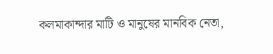কলমাকান্দার মাটি ও মানুষের মানবিক নেতা,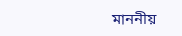মাননীয়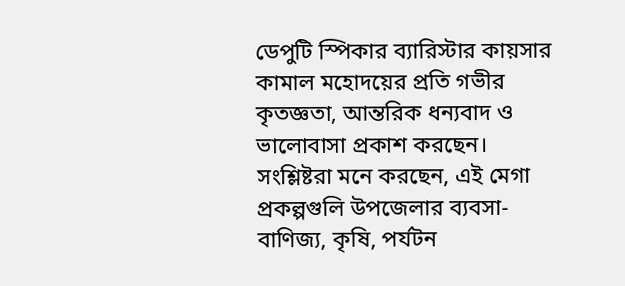ডেপুটি স্পিকার ব্যারিস্টার কায়সার কামাল মহোদয়ের প্রতি গভীর কৃতজ্ঞতা, আন্তরিক ধন্যবাদ ও ভালোবাসা প্রকাশ করছেন।
সংশ্লিষ্টরা মনে করছেন, এই মেগা প্রকল্পগুলি উপজেলার ব্যবসা-বাণিজ্য, কৃষি, পর্যটন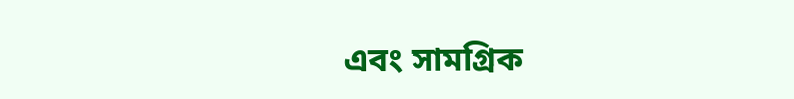এবং সামগ্রিক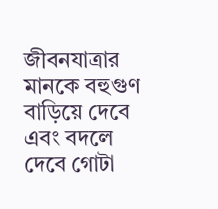জীবনযাত্রার মানকে বহুগুণ বাড়িয়ে দেবে এবং বদলে দেবে গোটা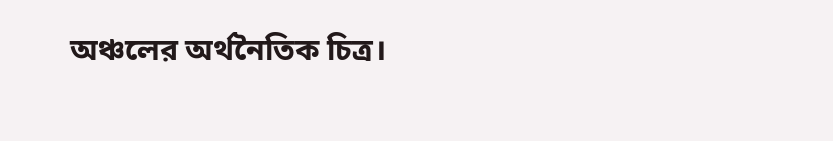অঞ্চলের অর্থনৈতিক চিত্র।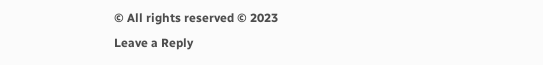© All rights reserved © 2023
Leave a Reply